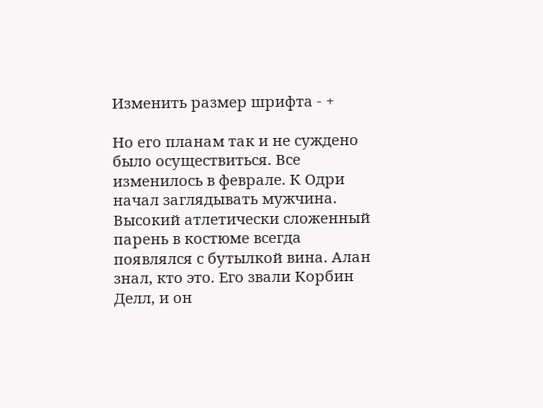Изменить размер шрифта - +

Но его планам так и не суждено было осуществиться. Все изменилось в феврале. К Одри начал заглядывать мужчина. Высокий атлетически сложенный парень в костюме всегда появлялся с бутылкой вина. Алан знал, кто это. Его звали Корбин Делл, и он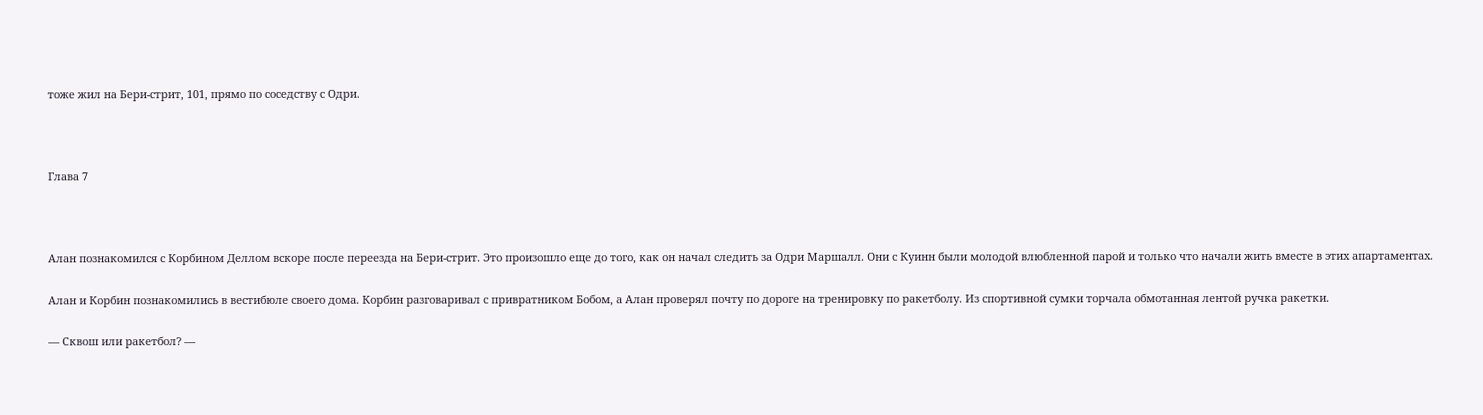тоже жил на Бери-стрит, 101, прямо по соседству с Одри.



Глава 7



Алан познакомился с Корбином Деллом вскоре после переезда на Бери-стрит. Это произошло еще до того, как он начал следить за Одри Маршалл. Они с Куинн были молодой влюбленной парой и только что начали жить вместе в этих апартаментах.

Алан и Корбин познакомились в вестибюле своего дома. Корбин разговаривал с привратником Бобом, а Алан проверял почту по дороге на тренировку по ракетболу. Из спортивной сумки торчала обмотанная лентой ручка ракетки.

— Сквош или ракетбол? —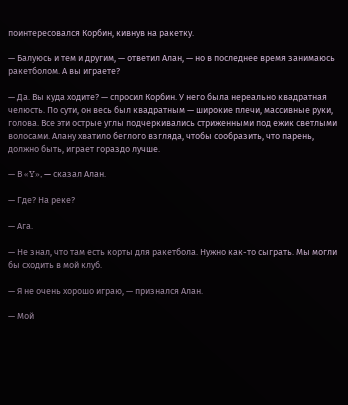поинтересовался Корбин, кивнув на ракетку.

— Балуюсь и тем и другим, — ответил Алан, — но в последнее время занимаюсь ракетболом. А вы играете?

— Да. Вы куда ходите? — спросил Корбин. У него была нереально квадратная челюсть. По сути, он весь был квадратным — широкие плечи, массивные руки, голова. Все эти острые углы подчеркивались стриженными под ежик светлыми волосами. Алану хватило беглого взгляда, чтобы сообразить, что парень, должно быть, играет гораздо лучше.

— В «Y», — сказал Алан.

— Где? На реке?

— Ага.

— Не знал, что там есть корты для ракетбола. Нужно как-то сыграть. Мы могли бы сходить в мой клуб.

— Я не очень хорошо играю, — признался Алан.

— Мой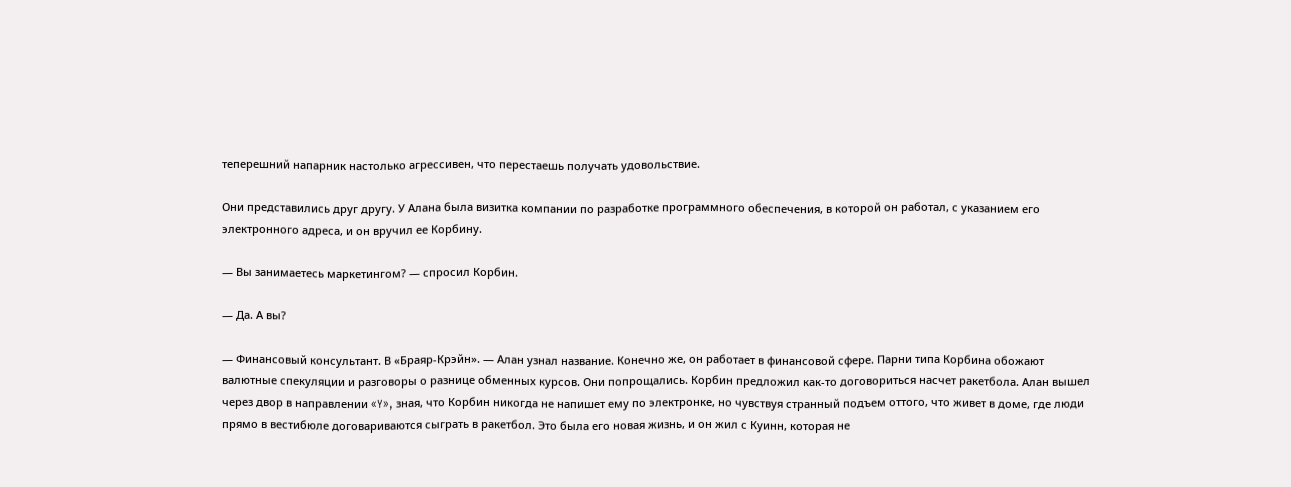теперешний напарник настолько агрессивен, что перестаешь получать удовольствие.

Они представились друг другу. У Алана была визитка компании по разработке программного обеспечения, в которой он работал, с указанием его электронного адреса, и он вручил ее Корбину.

— Вы занимаетесь маркетингом? — спросил Корбин.

— Да. А вы?

— Финансовый консультант. В «Браяр-Крэйн». — Алан узнал название. Конечно же, он работает в финансовой сфере. Парни типа Корбина обожают валютные спекуляции и разговоры о разнице обменных курсов. Они попрощались. Корбин предложил как-то договориться насчет ракетбола. Алан вышел через двор в направлении «Y», зная, что Корбин никогда не напишет ему по электронке, но чувствуя странный подъем оттого, что живет в доме, где люди прямо в вестибюле договариваются сыграть в ракетбол. Это была его новая жизнь, и он жил с Куинн, которая не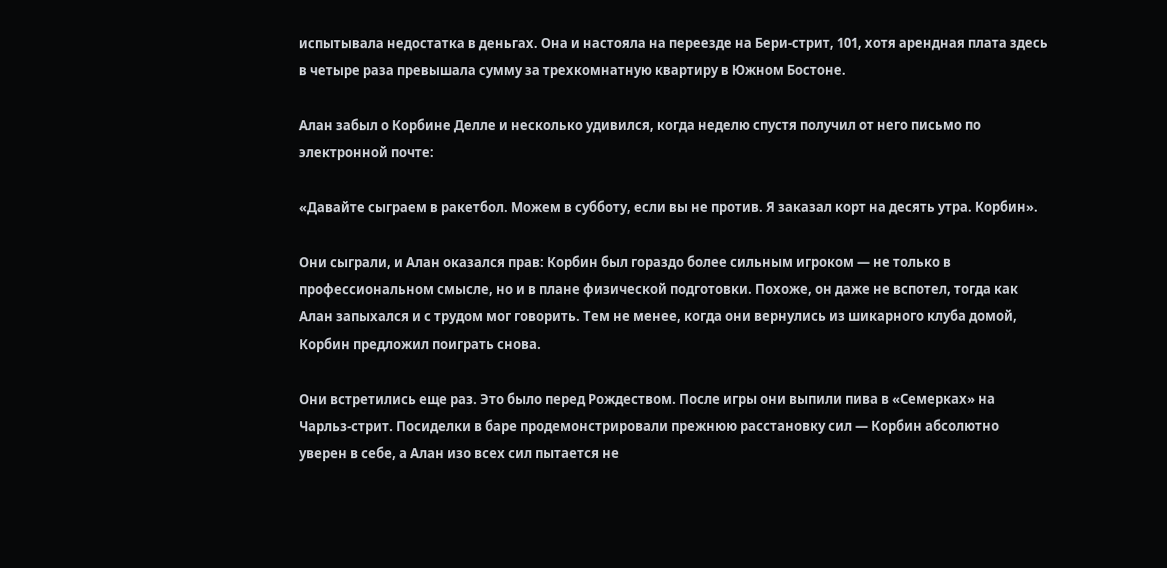испытывала недостатка в деньгах. Она и настояла на переезде на Бери-стрит, 101, хотя арендная плата здесь в четыре раза превышала сумму за трехкомнатную квартиру в Южном Бостоне.

Алан забыл о Корбине Делле и несколько удивился, когда неделю спустя получил от него письмо по электронной почте:

«Давайте сыграем в ракетбол. Можем в субботу, если вы не против. Я заказал корт на десять утра. Корбин».

Они сыграли, и Алан оказался прав: Корбин был гораздо более сильным игроком — не только в профессиональном смысле, но и в плане физической подготовки. Похоже, он даже не вспотел, тогда как Алан запыхался и с трудом мог говорить. Тем не менее, когда они вернулись из шикарного клуба домой, Корбин предложил поиграть снова.

Они встретились еще раз. Это было перед Рождеством. После игры они выпили пива в «Семерках» на Чарльз-стрит. Посиделки в баре продемонстрировали прежнюю расстановку сил — Корбин абсолютно уверен в себе, а Алан изо всех сил пытается не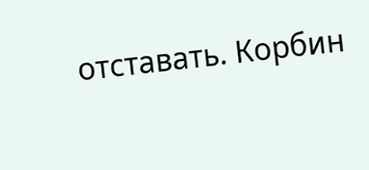отставать. Корбин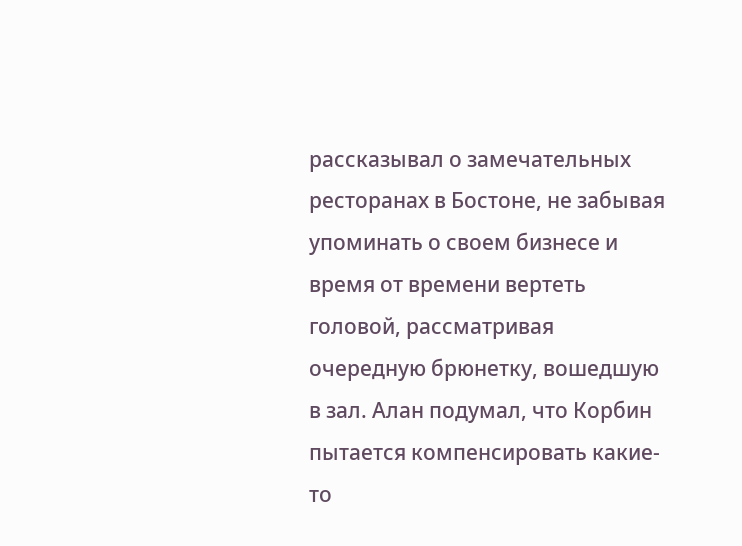рассказывал о замечательных ресторанах в Бостоне, не забывая упоминать о своем бизнесе и время от времени вертеть головой, рассматривая очередную брюнетку, вошедшую в зал. Алан подумал, что Корбин пытается компенсировать какие-то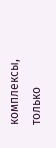комплексы, только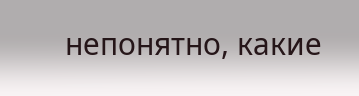непонятно, какие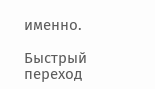именно.

Быстрый переход